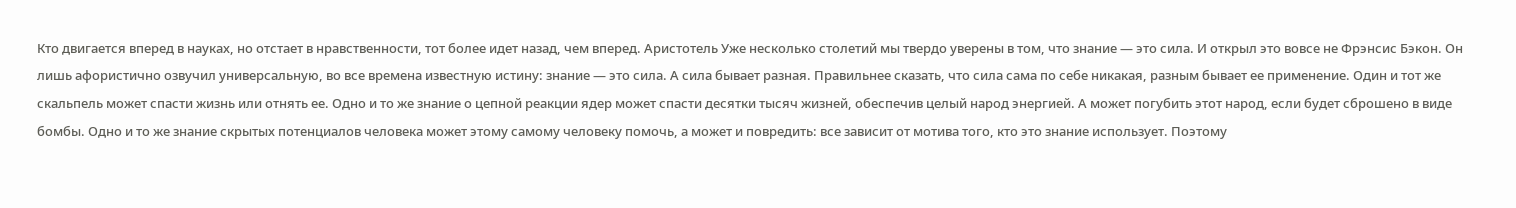Кто двигается вперед в науках, но отстает в нравственности, тот более идет назад, чем вперед. Аристотель Уже несколько столетий мы твердо уверены в том, что знание — это сила. И открыл это вовсе не Фрэнсис Бэкон. Он лишь афористично озвучил универсальную, во все времена известную истину: знание — это сила. А сила бывает разная. Правильнее сказать, что сила сама по себе никакая, разным бывает ее применение. Один и тот же скальпель может спасти жизнь или отнять ее. Одно и то же знание о цепной реакции ядер может спасти десятки тысяч жизней, обеспечив целый народ энергией. А может погубить этот народ, если будет сброшено в виде бомбы. Одно и то же знание скрытых потенциалов человека может этому самому человеку помочь, а может и повредить: все зависит от мотива того, кто это знание использует. Поэтому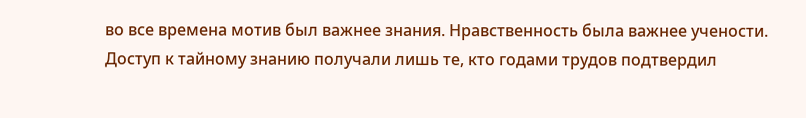во все времена мотив был важнее знания. Нравственность была важнее учености. Доступ к тайному знанию получали лишь те, кто годами трудов подтвердил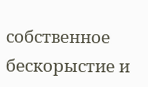собственное бескорыстие и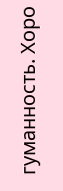гуманность. Хоро